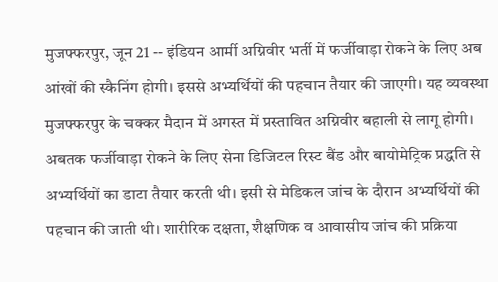मुजफ्फरपुर, जून 21 -- इंडियन आर्मी अग्निवीर भर्ती में फर्जीवाड़ा रोकने के लिए अब आंखों की स्कैनिंग होगी। इससे अभ्यर्थियों की पहचान तैयार की जाएगी। यह व्यवस्था मुजफ्फरपुर के चक्कर मैदान में अगस्त में प्रस्तावित अग्निवीर बहाली से लागू होगी। अबतक फर्जीवाड़ा रोकने के लिए सेना डिजिटल रिस्ट बैंड और बायोमेट्रिक प्रद्धति से अभ्यर्थियों का डाटा तैयार करती थी। इसी से मेडिकल जांच के दौरान अभ्यर्थियों की पहचान की जाती थी। शारीरिक दक्षता, शैक्षणिक व आवासीय जांच की प्रक्रिया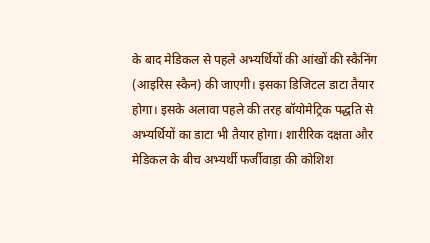के बाद मेडिकल से पहले अभ्यर्थियों की आंखों की स्कैनिंग (आइरिस स्कैन) की जाएगी। इसका डिजिटल डाटा तैयार होगा। इसके अलावा पहले की तरह बॉयोमेट्रिक पद्धति से अभ्यर्थियों का डाटा भी तैयार होगा। शारीरिक दक्षता और मेडिकल के बीच अभ्यर्थी फर्जीवाड़ा की कोशिश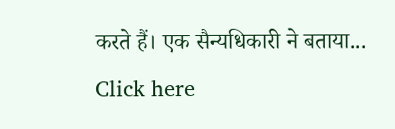करते हैं। एक सैन्यधिकारी ने बताया...
Click here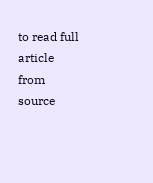to read full article from source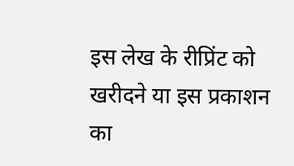इस लेख के रीप्रिंट को खरीदने या इस प्रकाशन का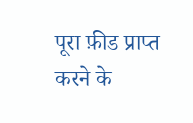पूरा फ़ीड प्राप्त करने के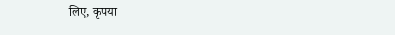लिए, कृपया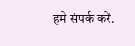हमे संपर्क करें.